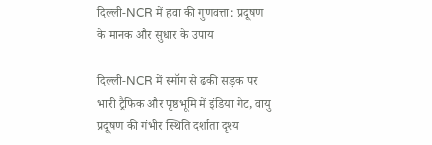दिल्ली-NCR में हवा की गुणवत्ता: प्रदूषण के मानक और सुधार के उपाय

दिल्ली-NCR में स्मॉग से ढकी सड़क पर भारी ट्रैफिक और पृष्ठभूमि में इंडिया गेट, वायु प्रदूषण की गंभीर स्थिति दर्शाता दृश्य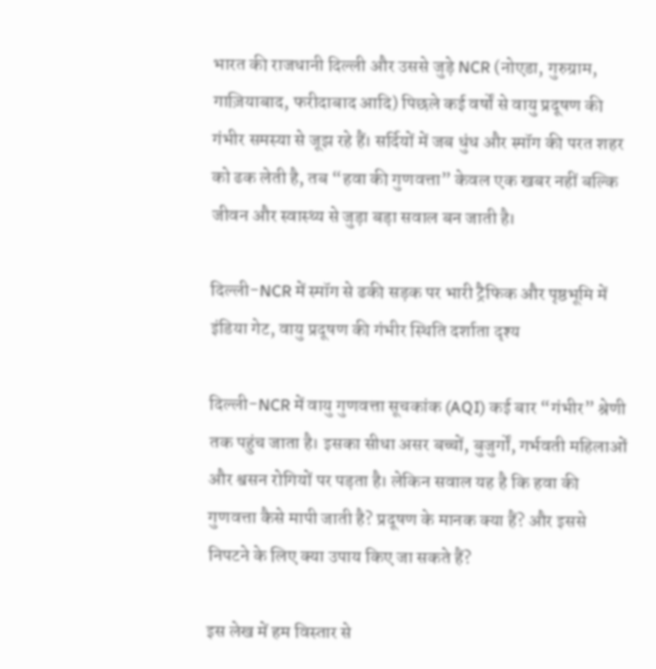भारत की राजधानी दिल्ली और उससे जुड़े NCR (नोएडा, गुरुग्राम, गाज़ियाबाद, फरीदाबाद आदि) पिछले कई वर्षों से वायु प्रदूषण की गंभीर समस्या से जूझ रहे हैं। सर्दियों में जब धुंध और स्मॉग की परत शहर को ढक लेती है, तब “हवा की गुणवत्ता” केवल एक खबर नहीं बल्कि जीवन और स्वास्थ्य से जुड़ा बड़ा सवाल बन जाती है।

दिल्ली-NCR में स्मॉग से ढकी सड़क पर भारी ट्रैफिक और पृष्ठभूमि में इंडिया गेट, वायु प्रदूषण की गंभीर स्थिति दर्शाता दृश्य

दिल्ली-NCR में वायु गुणवत्ता सूचकांक (AQI) कई बार “गंभीर” श्रेणी तक पहुंच जाता है। इसका सीधा असर बच्चों, बुजुर्गों, गर्भवती महिलाओं और श्वसन रोगियों पर पड़ता है। लेकिन सवाल यह है कि हवा की गुणवत्ता कैसे मापी जाती है? प्रदूषण के मानक क्या हैं? और इससे निपटने के लिए क्या उपाय किए जा सकते हैं?

इस लेख में हम विस्तार से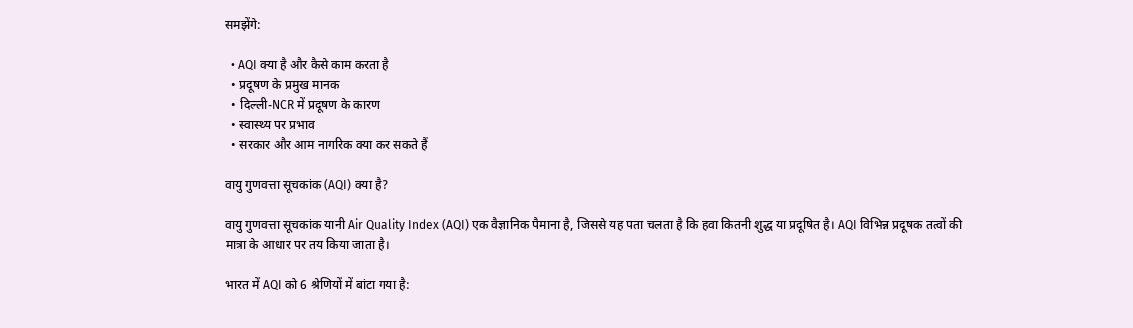समझेंगे:

  • AQI क्या है और कैसे काम करता है
  • प्रदूषण के प्रमुख मानक
  • दिल्ली-NCR में प्रदूषण के कारण
  • स्वास्थ्य पर प्रभाव
  • सरकार और आम नागरिक क्या कर सकते हैं

वायु गुणवत्ता सूचकांक (AQI) क्या है?

वायु गुणवत्ता सूचकांक यानी Air Quality Index (AQI) एक वैज्ञानिक पैमाना है, जिससे यह पता चलता है कि हवा कितनी शुद्ध या प्रदूषित है। AQI विभिन्न प्रदूषक तत्वों की मात्रा के आधार पर तय किया जाता है।

भारत में AQI को 6 श्रेणियों में बांटा गया है: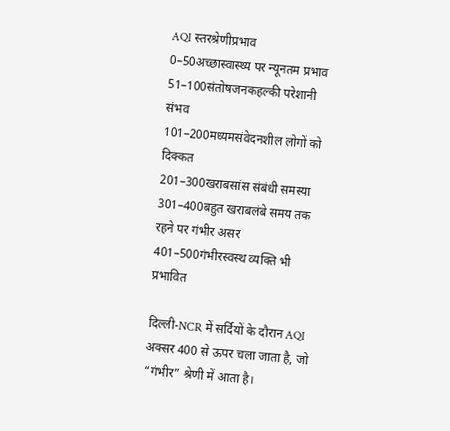AQI स्तरश्रेणीप्रभाव
0–50अच्छास्वास्थ्य पर न्यूनतम प्रभाव
51–100संतोषजनकहल्की परेशानी संभव
101–200मध्यमसंवेदनशील लोगों को दिक्कत
201–300खराबसांस संबंधी समस्या
301–400बहुत खराबलंबे समय तक रहने पर गंभीर असर
401–500गंभीरस्वस्थ व्यक्ति भी प्रभावित

दिल्ली-NCR में सर्दियों के दौरान AQI अक्सर 400 से ऊपर चला जाता है, जो “गंभीर” श्रेणी में आता है।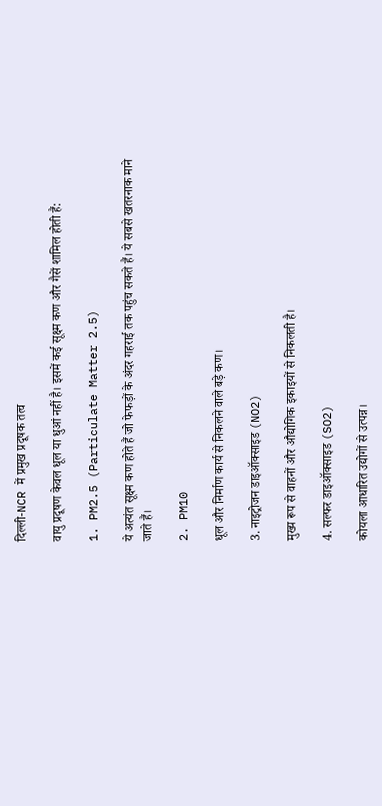दिल्ली-NCR में प्रमुख प्रदूषक तत्व

वायु प्रदूषण केवल धूल या धुआं नहीं है। इसमें कई सूक्ष्म कण और गैसें शामिल होती हैं:

1. PM2.5 (Particulate Matter 2.5)

ये अत्यंत सूक्ष्म कण होते हैं जो फेफड़ों के अंदर गहराई तक पहुंच सकते हैं। ये सबसे खतरनाक माने जाते हैं।

2. PM10

धूल और निर्माण कार्य से निकलने वाले बड़े कण।

3. नाइट्रोजन डाइऑक्साइड (NO2)

मुख्य रूप से वाहनों और औद्योगिक इकाइयों से निकलती है।

4. सल्फर डाइऑक्साइड (SO2)

कोयला आधारित उद्योगों से उत्पन्न।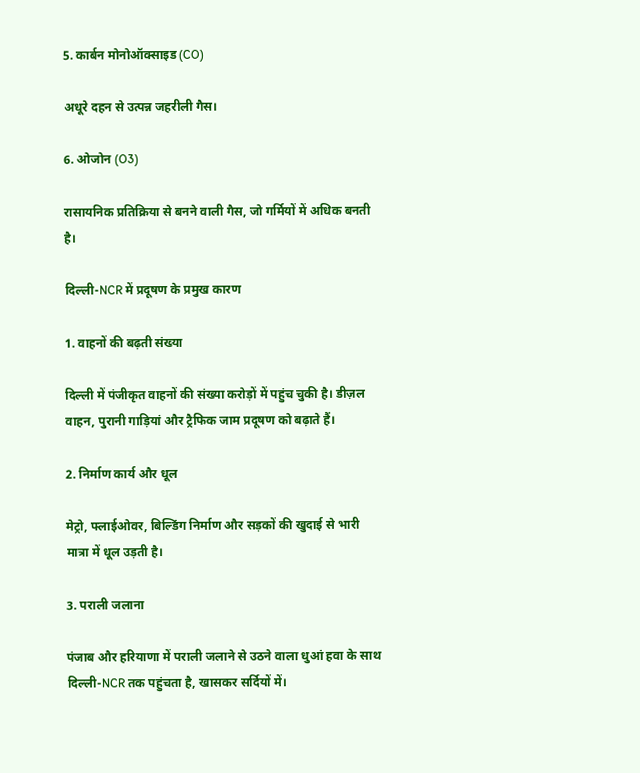5. कार्बन मोनोऑक्साइड (CO)

अधूरे दहन से उत्पन्न जहरीली गैस।

6. ओजोन (O3)

रासायनिक प्रतिक्रिया से बनने वाली गैस, जो गर्मियों में अधिक बनती है।

दिल्ली-NCR में प्रदूषण के प्रमुख कारण

1. वाहनों की बढ़ती संख्या

दिल्ली में पंजीकृत वाहनों की संख्या करोड़ों में पहुंच चुकी है। डीज़ल वाहन, पुरानी गाड़ियां और ट्रैफिक जाम प्रदूषण को बढ़ाते हैं।

2. निर्माण कार्य और धूल

मेट्रो, फ्लाईओवर, बिल्डिंग निर्माण और सड़कों की खुदाई से भारी मात्रा में धूल उड़ती है।

3. पराली जलाना

पंजाब और हरियाणा में पराली जलाने से उठने वाला धुआं हवा के साथ दिल्ली-NCR तक पहुंचता है, खासकर सर्दियों में।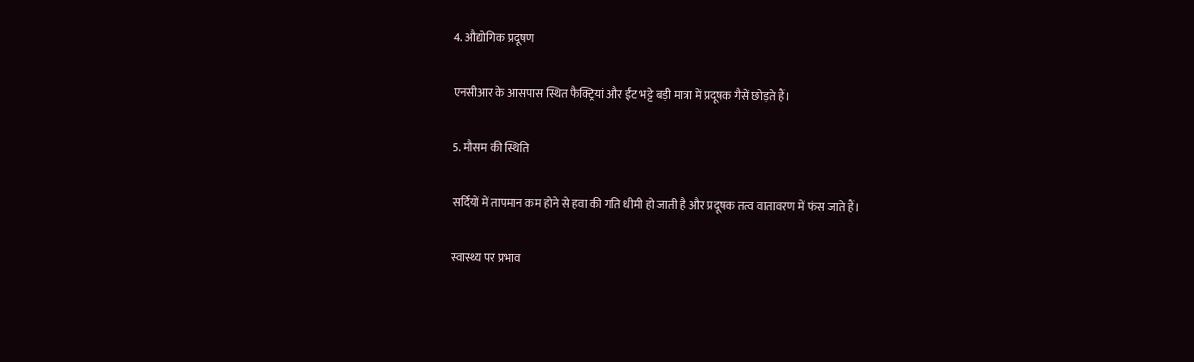4. औद्योगिक प्रदूषण

एनसीआर के आसपास स्थित फैक्ट्रियां और ईंट भट्टे बड़ी मात्रा में प्रदूषक गैसें छोड़ते हैं।

5. मौसम की स्थिति

सर्दियों में तापमान कम होने से हवा की गति धीमी हो जाती है और प्रदूषक तत्व वातावरण में फंस जाते हैं।

स्वास्थ्य पर प्रभाव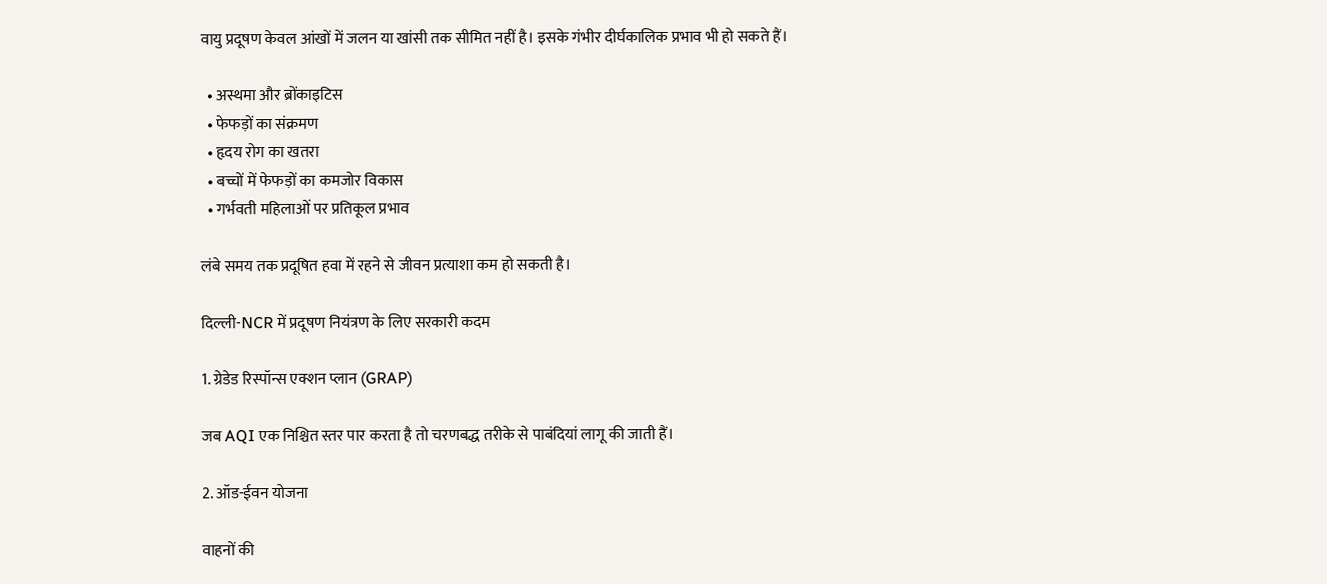वायु प्रदूषण केवल आंखों में जलन या खांसी तक सीमित नहीं है। इसके गंभीर दीर्घकालिक प्रभाव भी हो सकते हैं।

  • अस्थमा और ब्रोंकाइटिस
  • फेफड़ों का संक्रमण
  • हृदय रोग का खतरा
  • बच्चों में फेफड़ों का कमजोर विकास
  • गर्भवती महिलाओं पर प्रतिकूल प्रभाव

लंबे समय तक प्रदूषित हवा में रहने से जीवन प्रत्याशा कम हो सकती है।

दिल्ली-NCR में प्रदूषण नियंत्रण के लिए सरकारी कदम

1. ग्रेडेड रिस्पॉन्स एक्शन प्लान (GRAP)

जब AQI एक निश्चित स्तर पार करता है तो चरणबद्ध तरीके से पाबंदियां लागू की जाती हैं।

2. ऑड-ईवन योजना

वाहनों की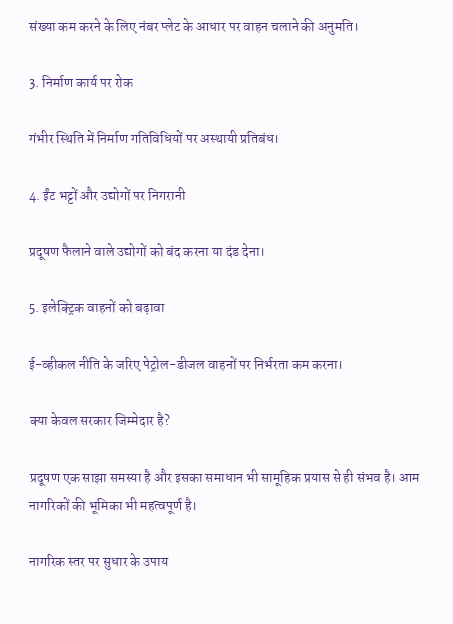संख्या कम करने के लिए नंबर प्लेट के आधार पर वाहन चलाने की अनुमति।

3. निर्माण कार्य पर रोक

गंभीर स्थिति में निर्माण गतिविधियों पर अस्थायी प्रतिबंध।

4. ईंट भट्टों और उद्योगों पर निगरानी

प्रदूषण फैलाने वाले उद्योगों को बंद करना या दंड देना।

5. इलेक्ट्रिक वाहनों को बढ़ावा

ई-व्हीकल नीति के जरिए पेट्रोल-डीजल वाहनों पर निर्भरता कम करना।

क्या केवल सरकार जिम्मेदार है?

प्रदूषण एक साझा समस्या है और इसका समाधान भी सामूहिक प्रयास से ही संभव है। आम नागरिकों की भूमिका भी महत्वपूर्ण है।

नागरिक स्तर पर सुधार के उपाय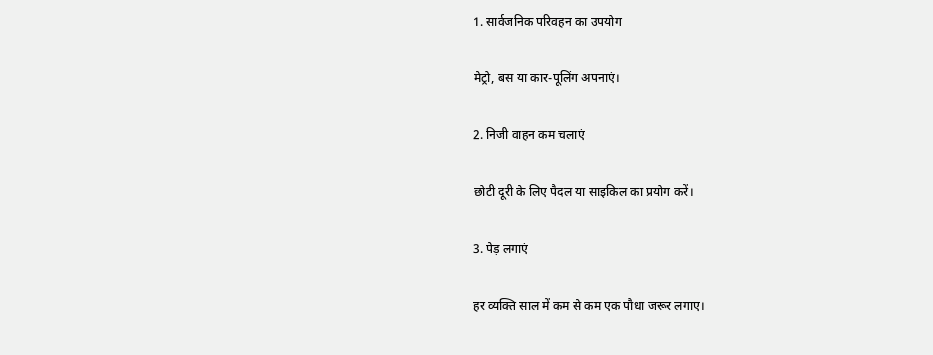1. सार्वजनिक परिवहन का उपयोग

मेट्रो, बस या कार-पूलिंग अपनाएं।

2. निजी वाहन कम चलाएं

छोटी दूरी के लिए पैदल या साइकिल का प्रयोग करें।

3. पेड़ लगाएं

हर व्यक्ति साल में कम से कम एक पौधा जरूर लगाए।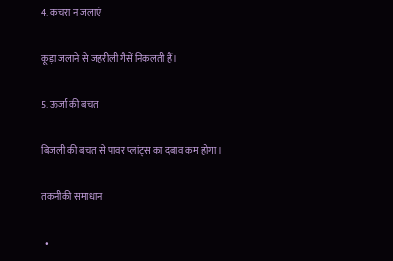4. कचरा न जलाएं

कूड़ा जलाने से जहरीली गैसें निकलती हैं।

5. ऊर्जा की बचत

बिजली की बचत से पावर प्लांट्स का दबाव कम होगा।

तकनीकी समाधान

  •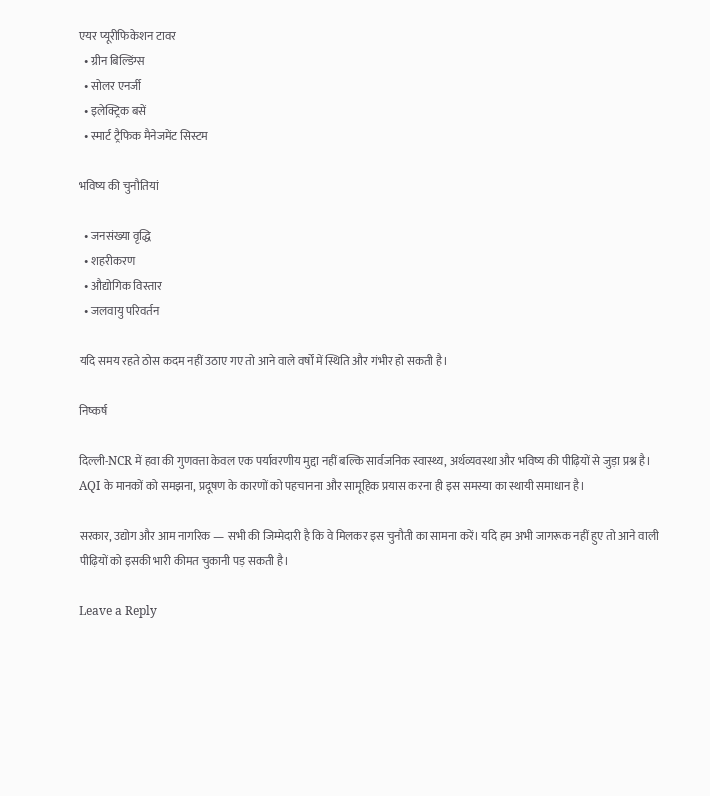एयर प्यूरीफिकेशन टावर
  • ग्रीन बिल्डिंग्स
  • सोलर एनर्जी
  • इलेक्ट्रिक बसें
  • स्मार्ट ट्रैफिक मैनेजमेंट सिस्टम

भविष्य की चुनौतियां

  • जनसंख्या वृद्धि
  • शहरीकरण
  • औद्योगिक विस्तार
  • जलवायु परिवर्तन

यदि समय रहते ठोस कदम नहीं उठाए गए तो आने वाले वर्षों में स्थिति और गंभीर हो सकती है।

निष्कर्ष

दिल्ली-NCR में हवा की गुणवत्ता केवल एक पर्यावरणीय मुद्दा नहीं बल्कि सार्वजनिक स्वास्थ्य, अर्थव्यवस्था और भविष्य की पीढ़ियों से जुड़ा प्रश्न है। AQI के मानकों को समझना, प्रदूषण के कारणों को पहचानना और सामूहिक प्रयास करना ही इस समस्या का स्थायी समाधान है।

सरकार, उद्योग और आम नागरिक — सभी की जिम्मेदारी है कि वे मिलकर इस चुनौती का सामना करें। यदि हम अभी जागरूक नहीं हुए तो आने वाली पीढ़ियों को इसकी भारी कीमत चुकानी पड़ सकती है।

Leave a Reply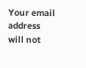Your email address will not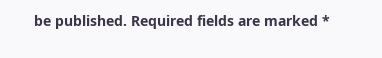be published. Required fields are marked *